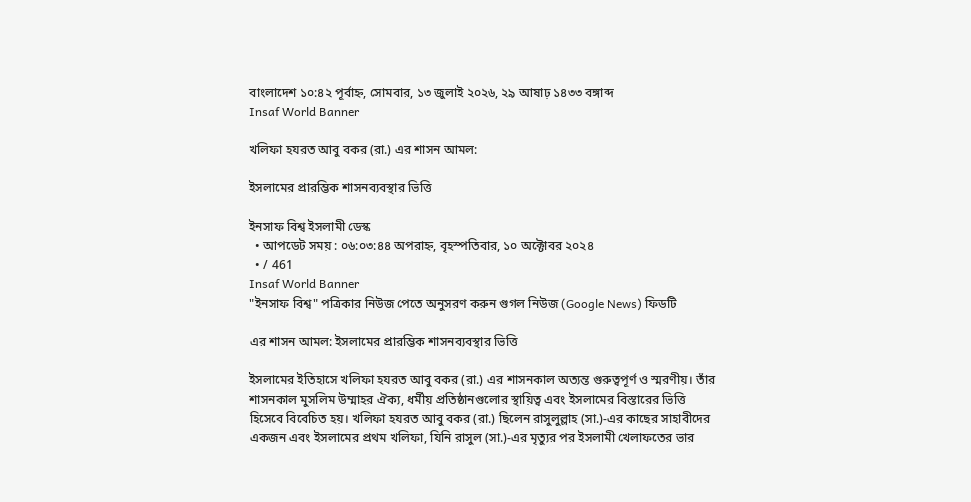বাংলাদেশ ১০:৪২ পূর্বাহ্ন, সোমবার, ১৩ জুলাই ২০২৬, ২৯ আষাঢ় ১৪৩৩ বঙ্গাব্দ
Insaf World Banner

খলিফা হযরত আবু বকর (রা.) এর শাসন আমল:

ইসলামের প্রারম্ভিক শাসনব্যবস্থার ভিত্তি

ইনসাফ বিশ্ব ইসলামী ডেস্ক
  • আপডেট সময় : ০৬:০৩:৪৪ অপরাহ্ন, বৃহস্পতিবার, ১০ অক্টোবর ২০২৪
  • / 461
Insaf World Banner
"ইনসাফ বিশ্ব" পত্রিকার নিউজ পেতে অনুসরণ করুন গুগল নিউজ (Google News) ফিডটি

এর শাসন আমল: ইসলামের প্রারম্ভিক শাসনব্যবস্থার ভিত্তি

ইসলামের ইতিহাসে খলিফা হযরত আবু বকর (রা.) এর শাসনকাল অত্যন্ত গুরুত্বপূর্ণ ও স্মরণীয়। তাঁর শাসনকাল মুসলিম উম্মাহর ঐক্য, ধর্মীয় প্রতিষ্ঠানগুলোর স্থায়িত্ব এবং ইসলামের বিস্তারের ভিত্তি হিসেবে বিবেচিত হয়। খলিফা হযরত আবু বকর (রা.) ছিলেন রাসুলুল্লাহ (সা.)-এর কাছের সাহাবীদের একজন এবং ইসলামের প্রথম খলিফা, যিনি রাসুল (সা.)-এর মৃত্যুর পর ইসলামী খেলাফতের ভার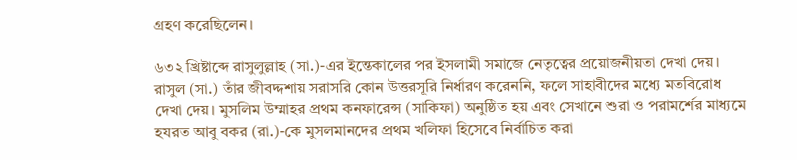গ্রহণ করেছিলেন।

৬৩২ খ্রিষ্টাব্দে রাসুলুল্লাহ (সা.)-এর ইন্তেকালের পর ইসলামী সমাজে নেতৃত্বের প্রয়োজনীয়তা দেখা দেয়। রাসুল (সা.) তাঁর জীবদ্দশায় সরাসরি কোন উত্তরসূরি নির্ধারণ করেননি, ফলে সাহাবীদের মধ্যে মতবিরোধ দেখা দেয়। মুসলিম উম্মাহর প্রথম কনফারেন্স (সাকিফা) অনুষ্ঠিত হয় এবং সেখানে শুরা ও পরামর্শের মাধ্যমে হযরত আবু বকর (রা.)-কে মুসলমানদের প্রথম খলিফা হিসেবে নির্বাচিত করা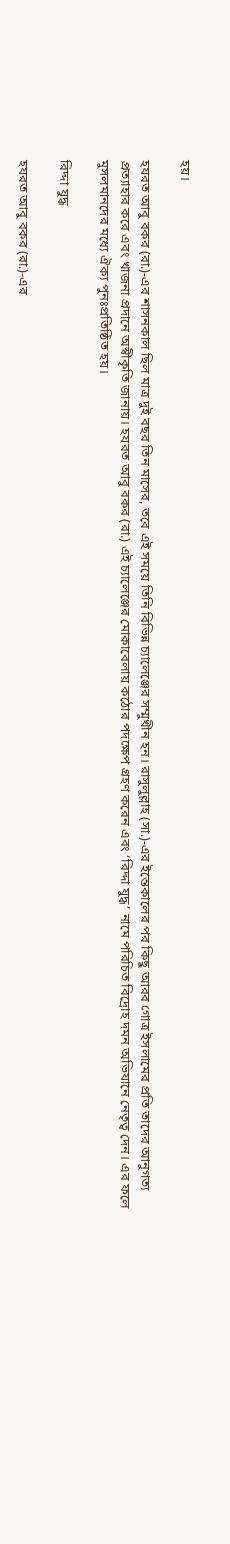হয়।

হযরত আবু বকর (রা.)-এর শাসনকাল ছিল মাত্র দুই বছর তিন মাসের, তবে এই সময়ে তিনি বিভিন্ন চ্যালেঞ্জের সম্মুখীন হন। রাসুলুল্লাহ (সা.)-এর ইন্তেকালের পর কিছু আরব গোত্র ইসলামের প্রতি তাদের আনুগত্য প্রত্যাহার করে এবং খাজনা প্রদানে অস্বীকৃতি জানায়। হযরত আবু বকর (রা.) এই চ্যালেঞ্জের মোকাবেলায় কঠোর পদক্ষেপ গ্রহণ করেন এবং ‘রিদ্দা যুদ্ধ’ নামে পরিচিত বিদ্রোহ দমন অভিযানে নেতৃত্ব দেন। এর ফলে মুসলমানদের মধ্যে ঐক্য পুনঃপ্রতিষ্ঠিত হয়।

রিদ্দা যুদ্ধ

হযরত আবু বকর (রা.)-এর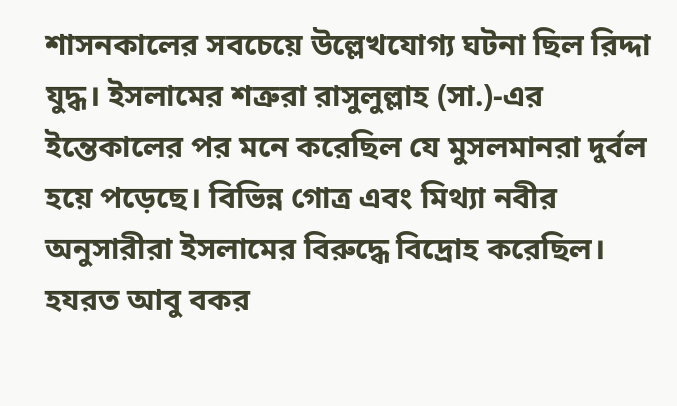শাসনকালের সবচেয়ে উল্লেখযোগ্য ঘটনা ছিল রিদ্দা যুদ্ধ। ইসলামের শত্রুরা রাসুলুল্লাহ (সা.)-এর ইন্তেকালের পর মনে করেছিল যে মুসলমানরা দুর্বল হয়ে পড়েছে। বিভিন্ন গোত্র এবং মিথ্যা নবীর অনুসারীরা ইসলামের বিরুদ্ধে বিদ্রোহ করেছিল। হযরত আবু বকর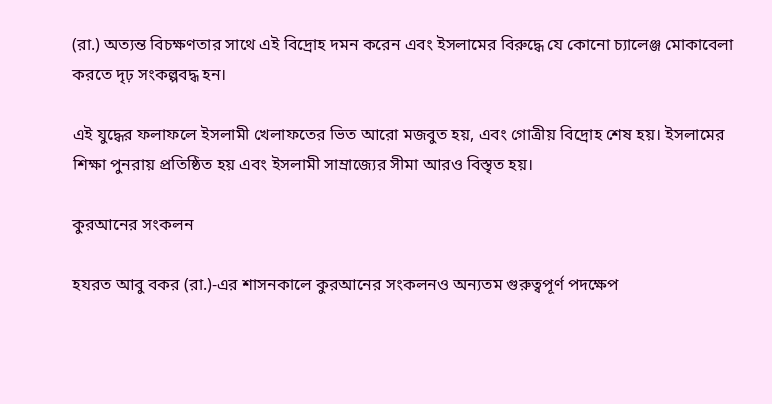(রা.) অত্যন্ত বিচক্ষণতার সাথে এই বিদ্রোহ দমন করেন এবং ইসলামের বিরুদ্ধে যে কোনো চ্যালেঞ্জ মোকাবেলা করতে দৃঢ় সংকল্পবদ্ধ হন।

এই যুদ্ধের ফলাফলে ইসলামী খেলাফতের ভিত আরো মজবুত হয়, এবং গোত্রীয় বিদ্রোহ শেষ হয়। ইসলামের শিক্ষা পুনরায় প্রতিষ্ঠিত হয় এবং ইসলামী সাম্রাজ্যের সীমা আরও বিস্তৃত হয়।

কুরআনের সংকলন

হযরত আবু বকর (রা.)-এর শাসনকালে কুরআনের সংকলনও অন্যতম গুরুত্বপূর্ণ পদক্ষেপ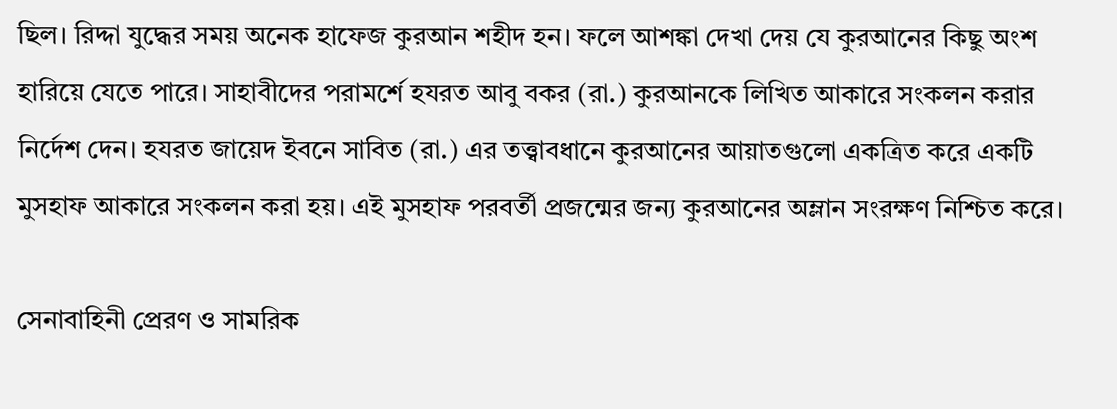ছিল। রিদ্দা যুদ্ধের সময় অনেক হাফেজ কুরআন শহীদ হন। ফলে আশঙ্কা দেখা দেয় যে কুরআনের কিছু অংশ হারিয়ে যেতে পারে। সাহাবীদের পরামর্শে হযরত আবু বকর (রা.) কুরআনকে লিখিত আকারে সংকলন করার নির্দেশ দেন। হযরত জায়েদ ইবনে সাবিত (রা.) এর তত্ত্বাবধানে কুরআনের আয়াতগুলো একত্রিত করে একটি মুসহাফ আকারে সংকলন করা হয়। এই মুসহাফ পরবর্তী প্রজন্মের জন্য কুরআনের অম্লান সংরক্ষণ নিশ্চিত করে।

সেনাবাহিনী প্রেরণ ও সামরিক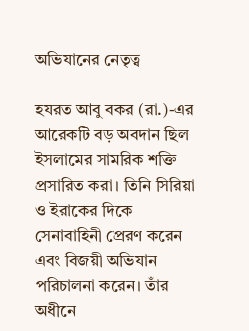অভিযানের নেতৃত্ব

হযরত আবু বকর (রা.)-এর আরেকটি বড় অবদান ছিল ইসলামের সামরিক শক্তি প্রসারিত করা। তিনি সিরিয়া ও ইরাকের দিকে সেনাবাহিনী প্রেরণ করেন এবং বিজয়ী অভিযান পরিচালনা করেন। তাঁর অধীনে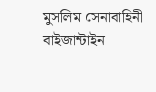মুসলিম সেনাবাহিনী বাইজান্টাইন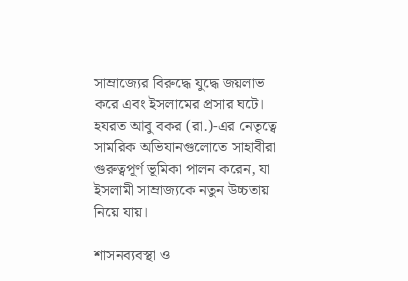সাম্রাজ্যের বিরুদ্ধে যুদ্ধে জয়লাভ করে এবং ইসলামের প্রসার ঘটে। হযরত আবু বকর (রা.)-এর নেতৃত্বে সামরিক অভিযানগুলোতে সাহাবীরা গুরুত্বপূর্ণ ভূমিকা পালন করেন, যা ইসলামী সাম্রাজ্যকে নতুন উচ্চতায় নিয়ে যায়।

শাসনব্যবস্থা ও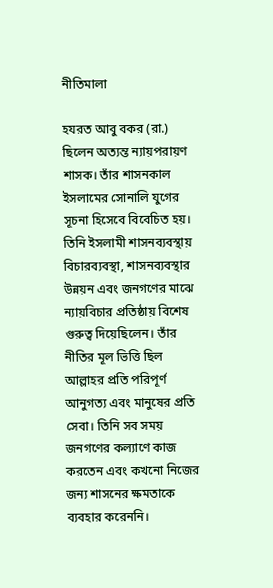নীতিমালা

হযরত আবু বকর (রা.) ছিলেন অত্যন্ত ন্যায়পরায়ণ শাসক। তাঁর শাসনকাল ইসলামের সোনালি যুগের সূচনা হিসেবে বিবেচিত হয়। তিনি ইসলামী শাসনব্যবস্থায় বিচারব্যবস্থা, শাসনব্যবস্থার উন্নয়ন এবং জনগণের মাঝে ন্যায়বিচার প্রতিষ্ঠায় বিশেষ গুরুত্ব দিয়েছিলেন। তাঁর নীতির মূল ভিত্তি ছিল আল্লাহর প্রতি পরিপূর্ণ আনুগত্য এবং মানুষের প্রতি সেবা। তিনি সব সময় জনগণের কল্যাণে কাজ করতেন এবং কখনো নিজের জন্য শাসনের ক্ষমতাকে ব্যবহার করেননি।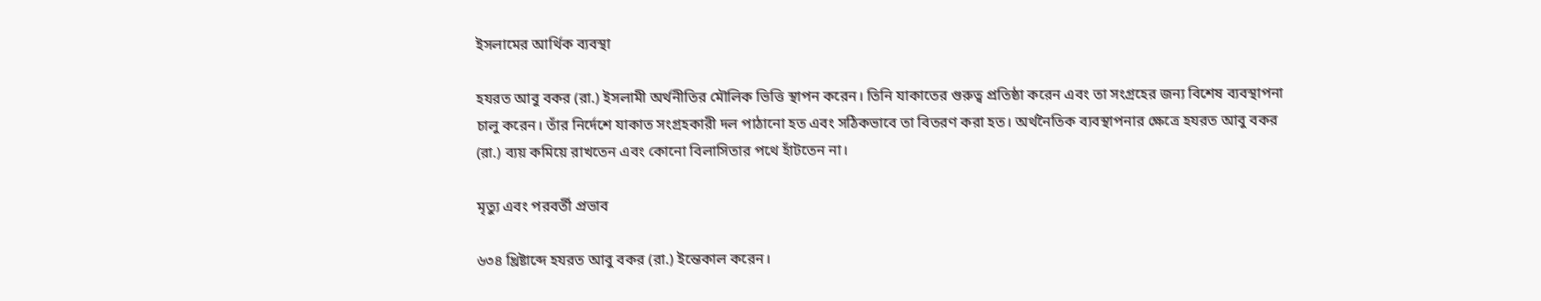ইসলামের আর্থিক ব্যবস্থা

হযরত আবু বকর (রা.) ইসলামী অর্থনীতির মৌলিক ভিত্তি স্থাপন করেন। তিনি যাকাতের গুরুত্ব প্রতিষ্ঠা করেন এবং তা সংগ্রহের জন্য বিশেষ ব্যবস্থাপনা চালু করেন। তাঁর নির্দেশে যাকাত সংগ্রহকারী দল পাঠানো হত এবং সঠিকভাবে তা বিতরণ করা হত। অর্থনৈতিক ব্যবস্থাপনার ক্ষেত্রে হযরত আবু বকর (রা.) ব্যয় কমিয়ে রাখতেন এবং কোনো বিলাসিতার পথে হাঁটতেন না।

মৃত্যু এবং পরবর্তী প্রভাব

৬৩৪ খ্রিষ্টাব্দে হযরত আবু বকর (রা.) ইন্তেকাল করেন।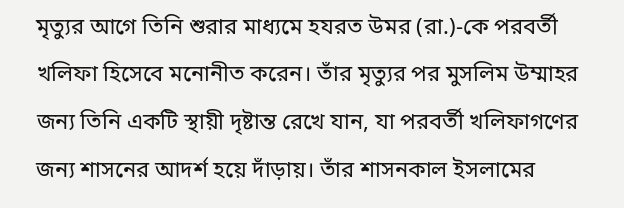মৃত্যুর আগে তিনি শুরার মাধ্যমে হযরত উমর (রা.)-কে পরবর্তী খলিফা হিসেবে মনোনীত করেন। তাঁর মৃত্যুর পর মুসলিম উম্মাহর জন্য তিনি একটি স্থায়ী দৃষ্টান্ত রেখে যান, যা পরবর্তী খলিফাগণের জন্য শাসনের আদর্শ হয়ে দাঁড়ায়। তাঁর শাসনকাল ইসলামের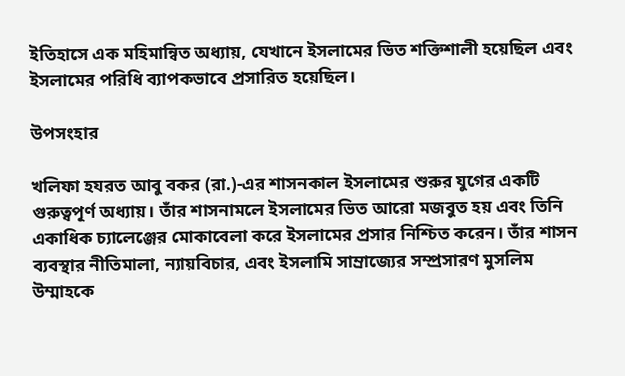ইতিহাসে এক মহিমান্বিত অধ্যায়, যেখানে ইসলামের ভিত শক্তিশালী হয়েছিল এবং ইসলামের পরিধি ব্যাপকভাবে প্রসারিত হয়েছিল।

উপসংহার

খলিফা হযরত আবু বকর (রা.)-এর শাসনকাল ইসলামের শুরুর যুগের একটি গুরুত্বপূর্ণ অধ্যায়। তাঁর শাসনামলে ইসলামের ভিত আরো মজবুত হয় এবং তিনি একাধিক চ্যালেঞ্জের মোকাবেলা করে ইসলামের প্রসার নিশ্চিত করেন। তাঁর শাসন ব্যবস্থার নীতিমালা, ন্যায়বিচার, এবং ইসলামি সাম্রাজ্যের সম্প্রসারণ মুসলিম উম্মাহকে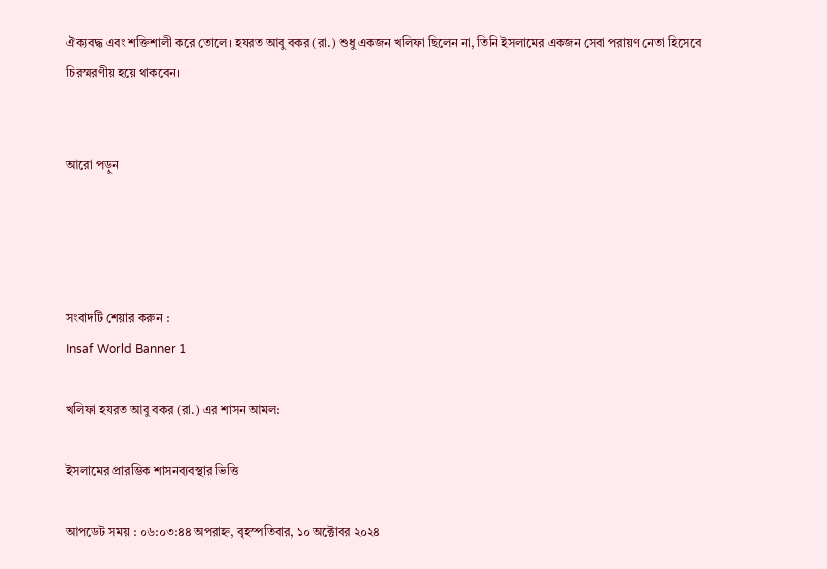ঐক্যবদ্ধ এবং শক্তিশালী করে তোলে। হযরত আবু বকর (রা.) শুধু একজন খলিফা ছিলেন না, তিনি ইসলামের একজন সেবা পরায়ণ নেতা হিসেবে চিরস্মরণীয় হয়ে থাকবেন।


আরো পড়ুন




সংবাদটি শেয়ার করুন :
Insaf World Banner 1

খলিফা হযরত আবু বকর (রা.) এর শাসন আমল:

ইসলামের প্রারম্ভিক শাসনব্যবস্থার ভিত্তি

আপডেট সময় : ০৬:০৩:৪৪ অপরাহ্ন, বৃহস্পতিবার, ১০ অক্টোবর ২০২৪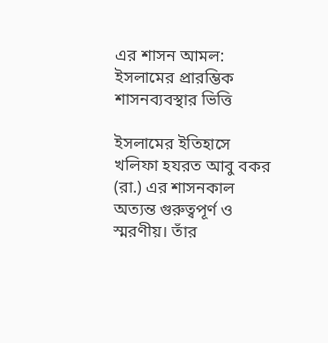এর শাসন আমল: ইসলামের প্রারম্ভিক শাসনব্যবস্থার ভিত্তি

ইসলামের ইতিহাসে খলিফা হযরত আবু বকর (রা.) এর শাসনকাল অত্যন্ত গুরুত্বপূর্ণ ও স্মরণীয়। তাঁর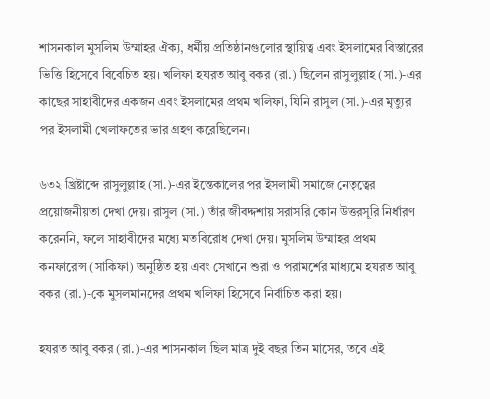শাসনকাল মুসলিম উম্মাহর ঐক্য, ধর্মীয় প্রতিষ্ঠানগুলোর স্থায়িত্ব এবং ইসলামের বিস্তারের ভিত্তি হিসেবে বিবেচিত হয়। খলিফা হযরত আবু বকর (রা.) ছিলেন রাসুলুল্লাহ (সা.)-এর কাছের সাহাবীদের একজন এবং ইসলামের প্রথম খলিফা, যিনি রাসুল (সা.)-এর মৃত্যুর পর ইসলামী খেলাফতের ভার গ্রহণ করেছিলেন।

৬৩২ খ্রিষ্টাব্দে রাসুলুল্লাহ (সা.)-এর ইন্তেকালের পর ইসলামী সমাজে নেতৃত্বের প্রয়োজনীয়তা দেখা দেয়। রাসুল (সা.) তাঁর জীবদ্দশায় সরাসরি কোন উত্তরসূরি নির্ধারণ করেননি, ফলে সাহাবীদের মধ্যে মতবিরোধ দেখা দেয়। মুসলিম উম্মাহর প্রথম কনফারেন্স (সাকিফা) অনুষ্ঠিত হয় এবং সেখানে শুরা ও পরামর্শের মাধ্যমে হযরত আবু বকর (রা.)-কে মুসলমানদের প্রথম খলিফা হিসেবে নির্বাচিত করা হয়।

হযরত আবু বকর (রা.)-এর শাসনকাল ছিল মাত্র দুই বছর তিন মাসের, তবে এই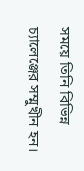সময়ে তিনি বিভিন্ন চ্যালেঞ্জের সম্মুখীন হন।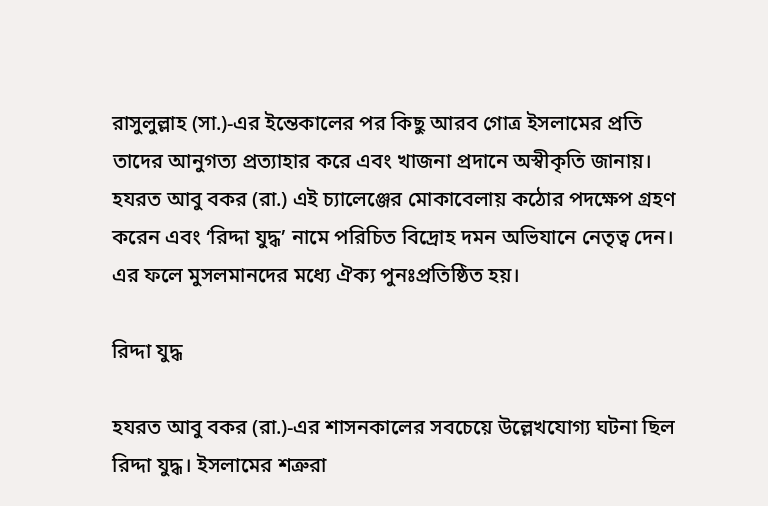রাসুলুল্লাহ (সা.)-এর ইন্তেকালের পর কিছু আরব গোত্র ইসলামের প্রতি তাদের আনুগত্য প্রত্যাহার করে এবং খাজনা প্রদানে অস্বীকৃতি জানায়। হযরত আবু বকর (রা.) এই চ্যালেঞ্জের মোকাবেলায় কঠোর পদক্ষেপ গ্রহণ করেন এবং ‘রিদ্দা যুদ্ধ’ নামে পরিচিত বিদ্রোহ দমন অভিযানে নেতৃত্ব দেন। এর ফলে মুসলমানদের মধ্যে ঐক্য পুনঃপ্রতিষ্ঠিত হয়।

রিদ্দা যুদ্ধ

হযরত আবু বকর (রা.)-এর শাসনকালের সবচেয়ে উল্লেখযোগ্য ঘটনা ছিল রিদ্দা যুদ্ধ। ইসলামের শত্রুরা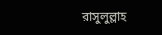রাসুলুল্লাহ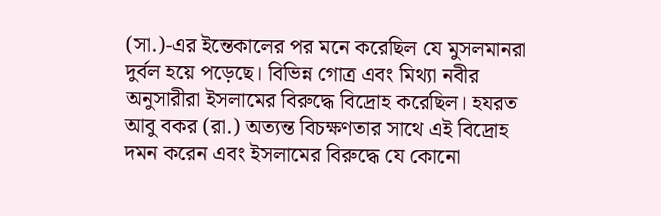(সা.)-এর ইন্তেকালের পর মনে করেছিল যে মুসলমানরা দুর্বল হয়ে পড়েছে। বিভিন্ন গোত্র এবং মিথ্যা নবীর অনুসারীরা ইসলামের বিরুদ্ধে বিদ্রোহ করেছিল। হযরত আবু বকর (রা.) অত্যন্ত বিচক্ষণতার সাথে এই বিদ্রোহ দমন করেন এবং ইসলামের বিরুদ্ধে যে কোনো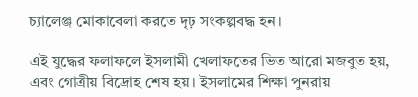চ্যালেঞ্জ মোকাবেলা করতে দৃঢ় সংকল্পবদ্ধ হন।

এই যুদ্ধের ফলাফলে ইসলামী খেলাফতের ভিত আরো মজবুত হয়, এবং গোত্রীয় বিদ্রোহ শেষ হয়। ইসলামের শিক্ষা পুনরায়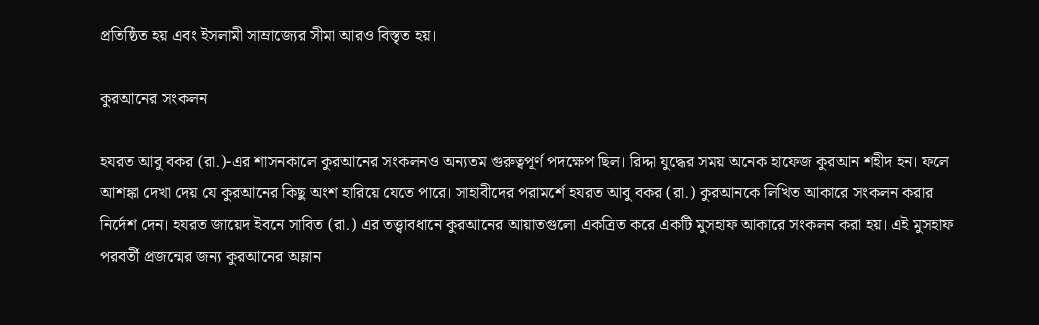প্রতিষ্ঠিত হয় এবং ইসলামী সাম্রাজ্যের সীমা আরও বিস্তৃত হয়।

কুরআনের সংকলন

হযরত আবু বকর (রা.)-এর শাসনকালে কুরআনের সংকলনও অন্যতম গুরুত্বপূর্ণ পদক্ষেপ ছিল। রিদ্দা যুদ্ধের সময় অনেক হাফেজ কুরআন শহীদ হন। ফলে আশঙ্কা দেখা দেয় যে কুরআনের কিছু অংশ হারিয়ে যেতে পারে। সাহাবীদের পরামর্শে হযরত আবু বকর (রা.) কুরআনকে লিখিত আকারে সংকলন করার নির্দেশ দেন। হযরত জায়েদ ইবনে সাবিত (রা.) এর তত্ত্বাবধানে কুরআনের আয়াতগুলো একত্রিত করে একটি মুসহাফ আকারে সংকলন করা হয়। এই মুসহাফ পরবর্তী প্রজন্মের জন্য কুরআনের অম্লান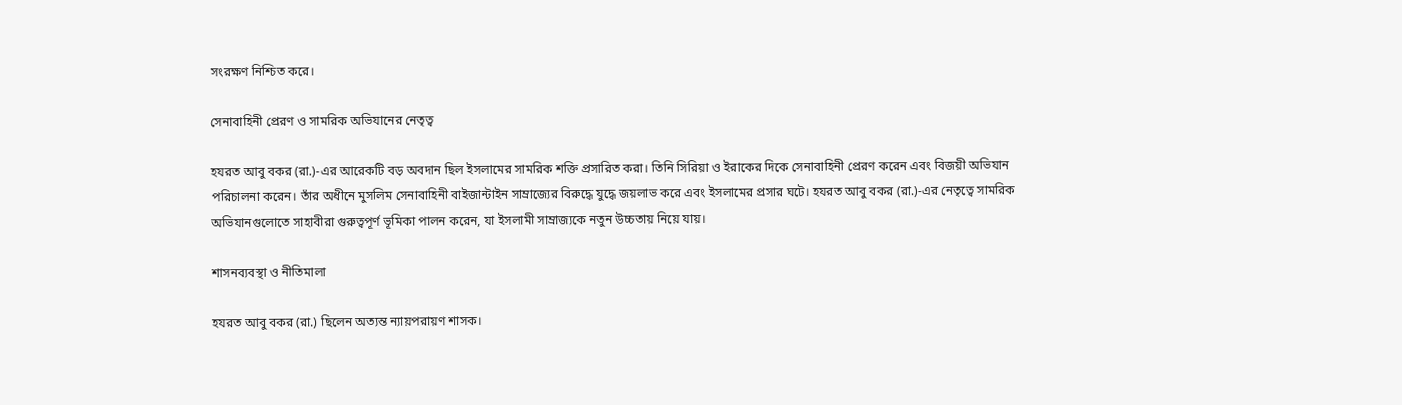সংরক্ষণ নিশ্চিত করে।

সেনাবাহিনী প্রেরণ ও সামরিক অভিযানের নেতৃত্ব

হযরত আবু বকর (রা.)-এর আরেকটি বড় অবদান ছিল ইসলামের সামরিক শক্তি প্রসারিত করা। তিনি সিরিয়া ও ইরাকের দিকে সেনাবাহিনী প্রেরণ করেন এবং বিজয়ী অভিযান পরিচালনা করেন। তাঁর অধীনে মুসলিম সেনাবাহিনী বাইজান্টাইন সাম্রাজ্যের বিরুদ্ধে যুদ্ধে জয়লাভ করে এবং ইসলামের প্রসার ঘটে। হযরত আবু বকর (রা.)-এর নেতৃত্বে সামরিক অভিযানগুলোতে সাহাবীরা গুরুত্বপূর্ণ ভূমিকা পালন করেন, যা ইসলামী সাম্রাজ্যকে নতুন উচ্চতায় নিয়ে যায়।

শাসনব্যবস্থা ও নীতিমালা

হযরত আবু বকর (রা.) ছিলেন অত্যন্ত ন্যায়পরায়ণ শাসক।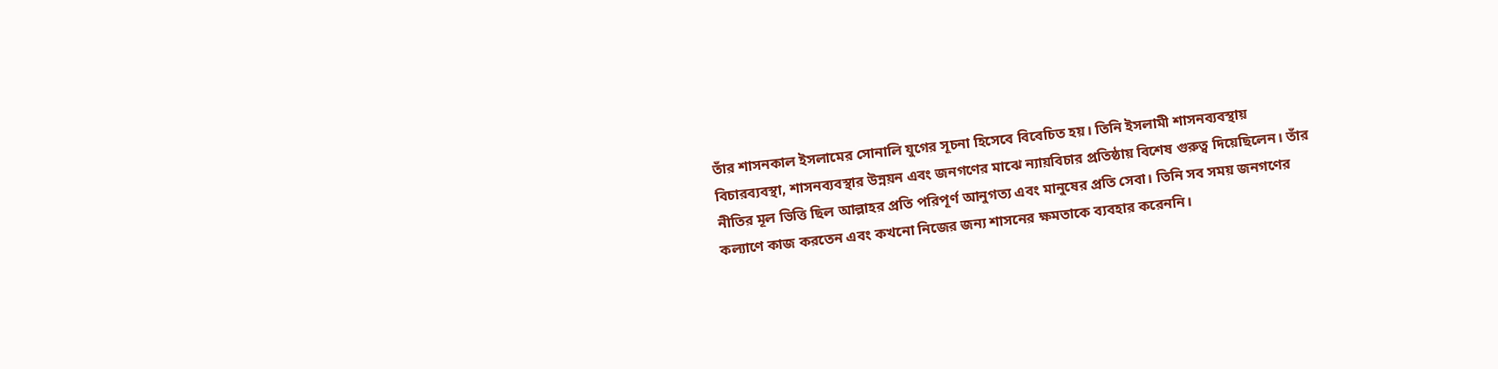তাঁর শাসনকাল ইসলামের সোনালি যুগের সূচনা হিসেবে বিবেচিত হয়। তিনি ইসলামী শাসনব্যবস্থায় বিচারব্যবস্থা, শাসনব্যবস্থার উন্নয়ন এবং জনগণের মাঝে ন্যায়বিচার প্রতিষ্ঠায় বিশেষ গুরুত্ব দিয়েছিলেন। তাঁর নীতির মূল ভিত্তি ছিল আল্লাহর প্রতি পরিপূর্ণ আনুগত্য এবং মানুষের প্রতি সেবা। তিনি সব সময় জনগণের কল্যাণে কাজ করতেন এবং কখনো নিজের জন্য শাসনের ক্ষমতাকে ব্যবহার করেননি।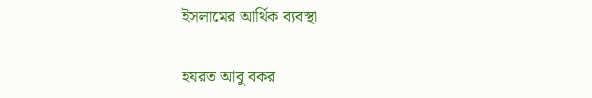ইসলামের আর্থিক ব্যবস্থা

হযরত আবু বকর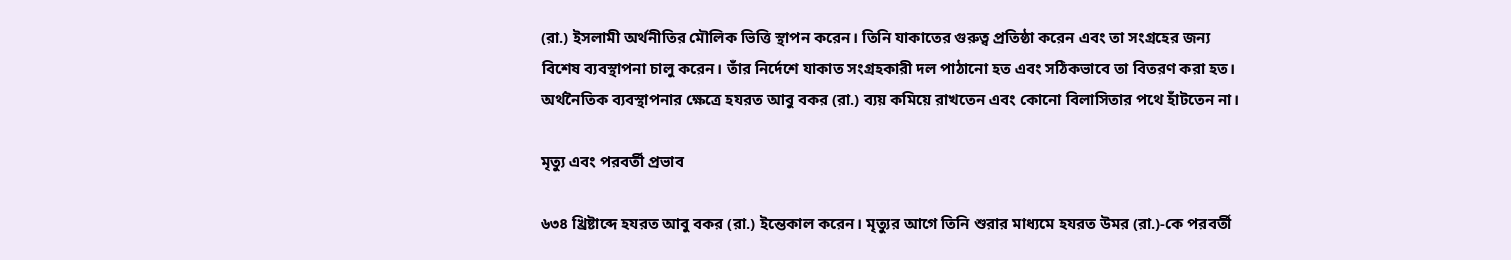(রা.) ইসলামী অর্থনীতির মৌলিক ভিত্তি স্থাপন করেন। তিনি যাকাতের গুরুত্ব প্রতিষ্ঠা করেন এবং তা সংগ্রহের জন্য বিশেষ ব্যবস্থাপনা চালু করেন। তাঁর নির্দেশে যাকাত সংগ্রহকারী দল পাঠানো হত এবং সঠিকভাবে তা বিতরণ করা হত। অর্থনৈতিক ব্যবস্থাপনার ক্ষেত্রে হযরত আবু বকর (রা.) ব্যয় কমিয়ে রাখতেন এবং কোনো বিলাসিতার পথে হাঁটতেন না।

মৃত্যু এবং পরবর্তী প্রভাব

৬৩৪ খ্রিষ্টাব্দে হযরত আবু বকর (রা.) ইন্তেকাল করেন। মৃত্যুর আগে তিনি শুরার মাধ্যমে হযরত উমর (রা.)-কে পরবর্তী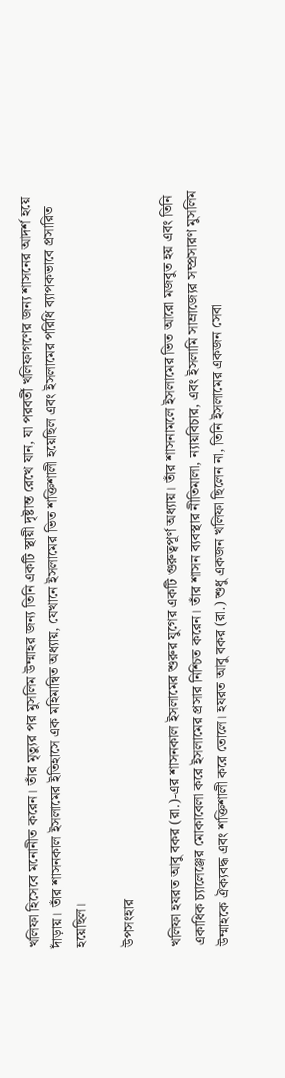খলিফা হিসেবে মনোনীত করেন। তাঁর মৃত্যুর পর মুসলিম উম্মাহর জন্য তিনি একটি স্থায়ী দৃষ্টান্ত রেখে যান, যা পরবর্তী খলিফাগণের জন্য শাসনের আদর্শ হয়ে দাঁড়ায়। তাঁর শাসনকাল ইসলামের ইতিহাসে এক মহিমান্বিত অধ্যায়, যেখানে ইসলামের ভিত শক্তিশালী হয়েছিল এবং ইসলামের পরিধি ব্যাপকভাবে প্রসারিত হয়েছিল।

উপসংহার

খলিফা হযরত আবু বকর (রা.)-এর শাসনকাল ইসলামের শুরুর যুগের একটি গুরুত্বপূর্ণ অধ্যায়। তাঁর শাসনামলে ইসলামের ভিত আরো মজবুত হয় এবং তিনি একাধিক চ্যালেঞ্জের মোকাবেলা করে ইসলামের প্রসার নিশ্চিত করেন। তাঁর শাসন ব্যবস্থার নীতিমালা, ন্যায়বিচার, এবং ইসলামি সাম্রাজ্যের সম্প্রসারণ মুসলিম উম্মাহকে ঐক্যবদ্ধ এবং শক্তিশালী করে তোলে। হযরত আবু বকর (রা.) শুধু একজন খলিফা ছিলেন না, তিনি ইসলামের একজন সেবা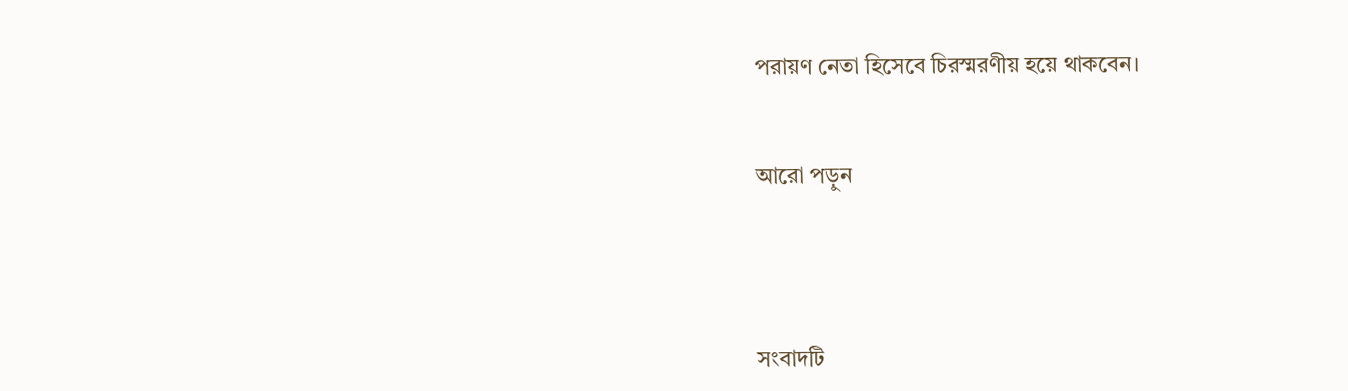পরায়ণ নেতা হিসেবে চিরস্মরণীয় হয়ে থাকবেন।


আরো পড়ুন




সংবাদটি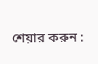শেয়ার করুন :